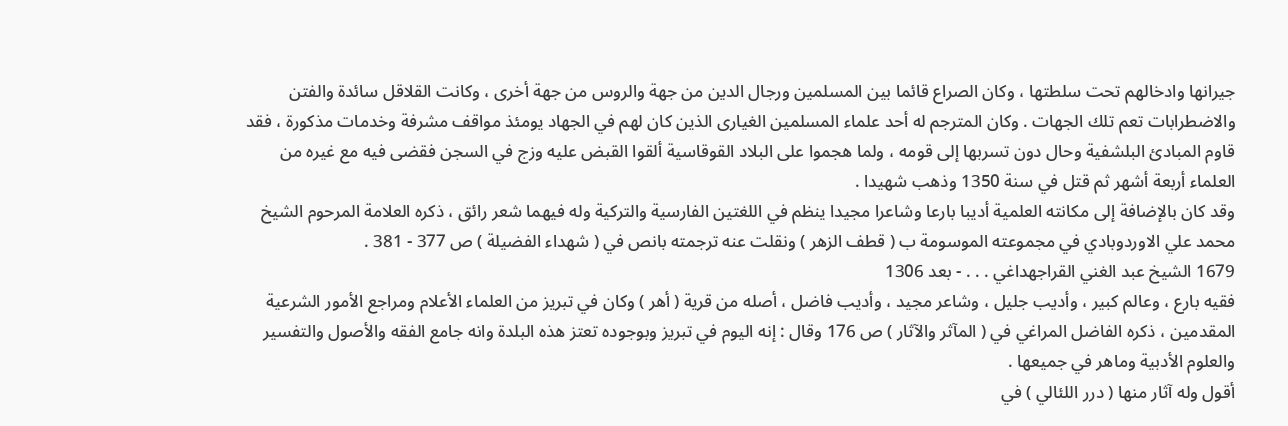جيرانها وادخالهم تحت سلطتها ، وكان الصراع قائما بين المسلمين ورجال الدين من جهة والروس من جهة أخرى ، وكانت القلاقل سائدة والفتن والاضطرابات تعم تلك الجهات . وكان المترجم له أحد علماء المسلمين الغيارى الذين كان لهم في الجهاد يومئذ مواقف مشرفة وخدمات مذكورة ، فقد قاوم المبادئ البلشفية وحال دون تسربها إلى قومه ، ولما هجموا على البلاد القوقاسية ألقوا القبض عليه وزج في السجن فقضى فيه مع غيره من العلماء أربعة أشهر ثم قتل في سنة 1350 وذهب شهيدا .
وقد كان بالإضافة إلى مكانته العلمية أديبا بارعا وشاعرا مجيدا ينظم في اللغتين الفارسية والتركية وله فيهما شعر رائق ، ذكره العلامة المرحوم الشيخ محمد علي الاوردوبادي في مجموعته الموسومة ب ( قطف الزهر ) ونقلت عنه ترجمته بانص في ( شهداء الفضيلة ) ص 377 - 381 .
1679 الشيخ عبد الغني القراجهداغي . . . - بعد 1306
فقيه بارع ، وعالم كبير ، وأديب جليل ، وشاعر مجيد ، وأديب فاضل ، أصله من قرية ( أهر ) وكان في تبريز من العلماء الأعلام ومراجع الأمور الشرعية المقدمين ، ذكره الفاضل المراغي في ( المآثر والآثار ) ص 176 وقال : إنه اليوم في تبريز وبوجوده تعتز هذه البلدة وانه جامع الفقه والأصول والتفسير والعلوم الأدبية وماهر في جميعها .
أقول وله آثار منها ( درر اللئالي ) في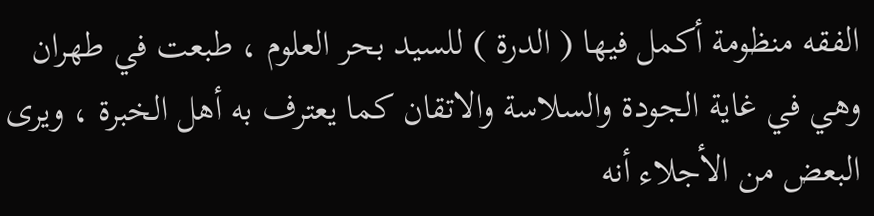الفقه منظومة أكمل فيها ( الدرة ) للسيد بحر العلوم ، طبعت في طهران وهي في غاية الجودة والسلاسة والاتقان كما يعترف به أهل الخبرة ، ويرى البعض من الأجلاء أنه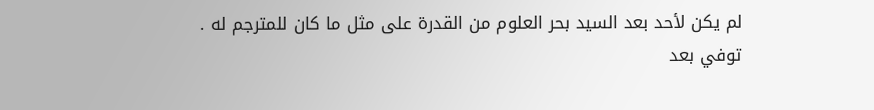لم يكن لأحد بعد السيد بحر العلوم من القدرة على مثل ما كان للمترجم له .
توفي بعد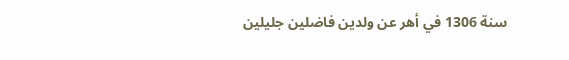سنة 1306 في أهر عن ولدين فاضلين جليلين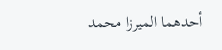أحدهما الميرزا محمد